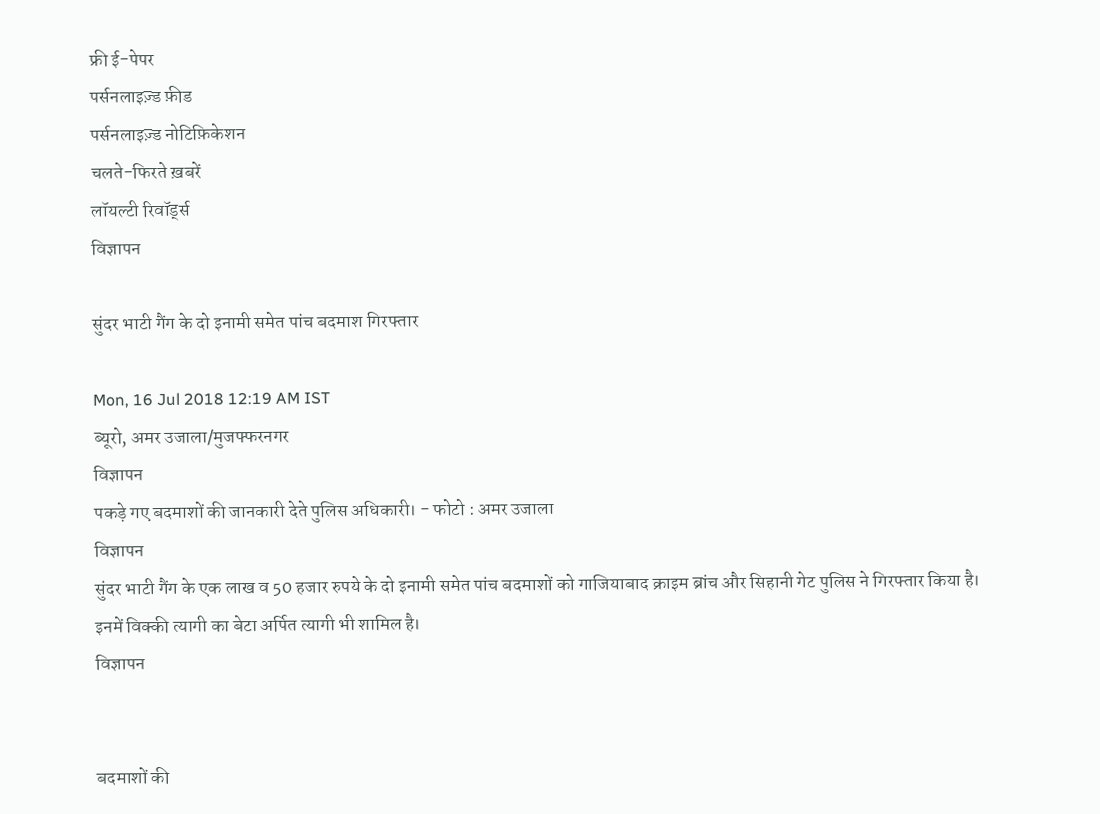फ्री ई-पेपर
पर्सनलाइज़्ड फ़ीड
पर्सनलाइज़्ड नोटिफ़िकेशन
चलते-फिरते ख़बरें
लॉयल्टी रिवॉर्ड्स
विज्ञापन

सुंदर भाटी गैंग के दो इनामी समेत पांच बदमाश गिरफ्तार

Mon, 16 Jul 2018 12:19 AM IST
ब्यूरो, अमर उजाला/मुजफ्फरनगर
विज्ञापन
पकड़े गए बदमाशों की जानकारी देते पुलिस अधिकारी। - फोटो : अमर उजाला
विज्ञापन
सुंदर भाटी गैंग के एक लाख व 50 हजार रुपये के दो इनामी समेत पांच बदमाशों को गाजियाबाद क्राइम ब्रांच और सिहानी गेट पुलिस ने गिरफ्तार किया है। इनमें विक्की त्यागी का बेटा अर्पित त्यागी भी शामिल है।
विज्ञापन


बदमाशों की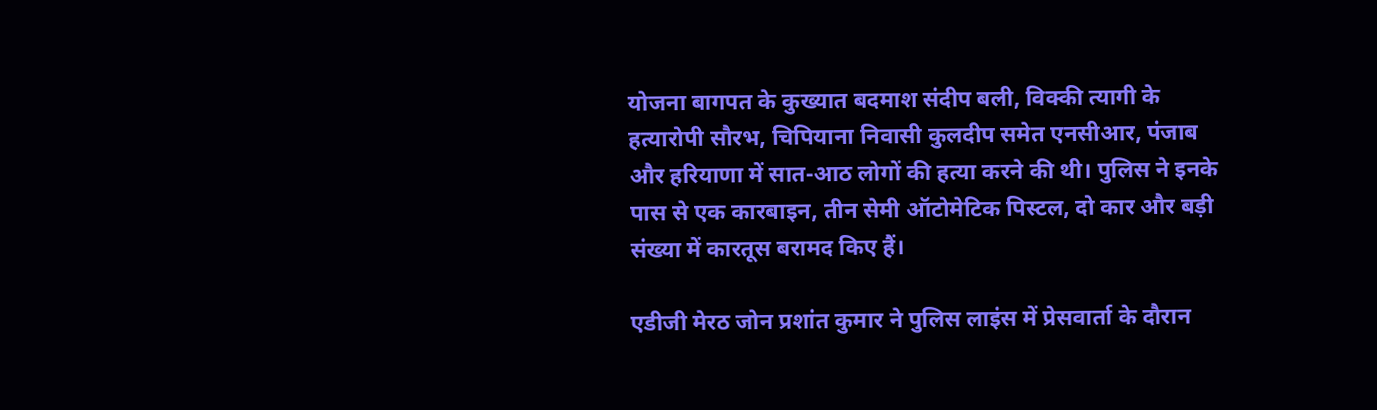योजना बागपत के कुख्यात बदमाश संदीप बली, विक्की त्यागी के हत्यारोपी सौरभ, चिपियाना निवासी कुलदीप समेत एनसीआर, पंजाब और हरियाणा में सात-आठ लोगों की हत्या करने की थी। पुलिस ने इनके पास से एक कारबाइन, तीन सेमी ऑटोमेटिक पिस्टल, दो कार और बड़ी संख्या में कारतूस बरामद किए हैं।

एडीजी मेरठ जोन प्रशांत कुमार ने पुलिस लाइंस में प्रेसवार्ता के दौरान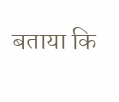बताया कि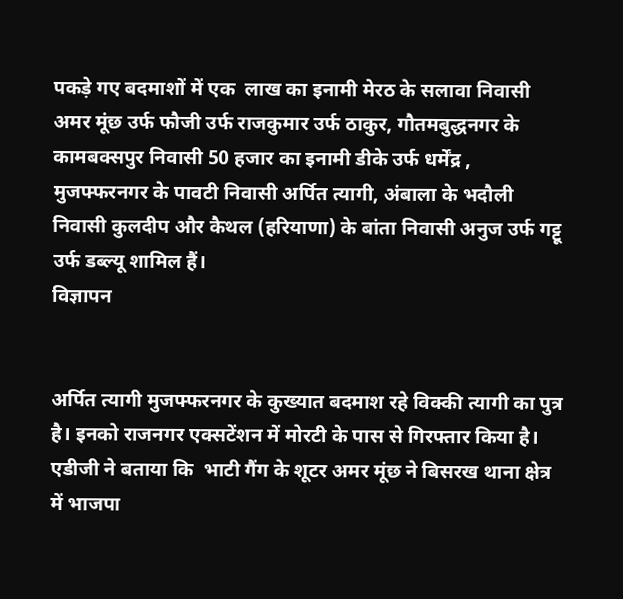पकड़े गए बदमाशों में एक  लाख का इनामी मेरठ के सलावा निवासी अमर मूंछ उर्फ फौजी उर्फ राजकुमार उर्फ ठाकुर, गौतमबुद्धनगर के कामबक्सपुर निवासी 50 हजार का इनामी डीके उर्फ धर्मेंद्र , मुजफ्फरनगर के पावटी निवासी अर्पित त्यागी, अंबाला के भदौली निवासी कुलदीप और कैथल (हरियाणा) के बांता निवासी अनुज उर्फ गट्टू उर्फ डब्ल्यू शामिल हैं।
विज्ञापन


अर्पित त्यागी मुजफ्फरनगर के कुख्यात बदमाश रहे विक्की त्यागी का पुत्र है। इनको राजनगर एक्सटेंशन में मोरटी के पास से गिरफ्तार किया है। एडीजी ने बताया कि  भाटी गैंग के शूटर अमर मूंछ ने बिसरख थाना क्षेत्र में भाजपा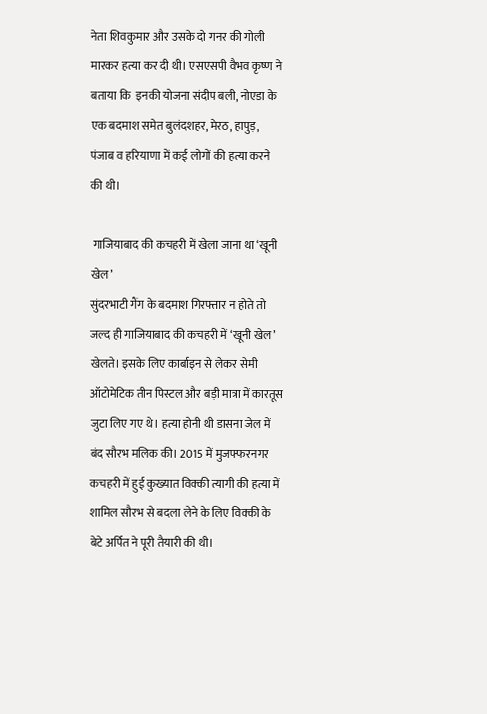नेता शिवकुमार और उसके दो गनर की गोली मारकर हत्या कर दी थी। एसएसपी वैभव कृष्ण ने बताया कि  इनकी योजना संदीप बली, नोएडा के एक बदमाश समेत बुलंदशहर, मेरठ, हापुड़, पंजाब व हरियाणा में कई लोगों की हत्या करने की थी।

 गाजियाबाद की कचहरी में खेला जाना था ‘खूनी खेल’
सुंदरभाटी गैंग के बदमाश गिरफ्तार न होते तो जल्द ही गाजियाबाद की कचहरी में ‘खूनी खेल’ खेलते। इसके लिए कार्बाइन से लेकर सेमी ऑटोमेटिक तीन पिस्टल और बड़ी मात्रा में कारतूस जुटा लिए गए थे। हत्या होनी थी डासना जेल में बंद सौरभ मलिक की। 2015 में मुजफ्फरनगर कचहरी में हुई कुख्यात विक्की त्यागी की हत्या में शामिल सौरभ से बदला लेने के लिए विक्की के बेटे अर्पित ने पूरी तैयारी की थी।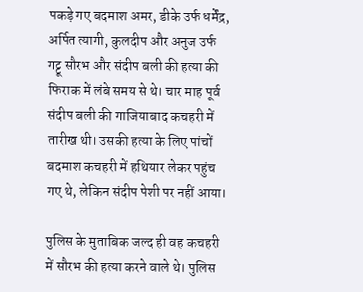पकड़े गए बदमाश अमर, डीके उर्फ धर्मेंद्र, अर्पित त्यागी, कुलदीप और अनुज उर्फ गट्टू सौरभ और संदीप बली की हत्या की फिराक में लंबे समय से थे। चार माह पूर्व संदीप बली की गाजियाबाद कचहरी में तारीख थी। उसकी हत्या के लिए पांचों बदमाश कचहरी में हथियार लेकर पहुंच गए थे, लेकिन संदीप पेशी पर नहीं आया।

पुलिस के मुताबिक जल्द ही वह कचहरी में सौरभ की हत्या करने वाले थे। पुलिस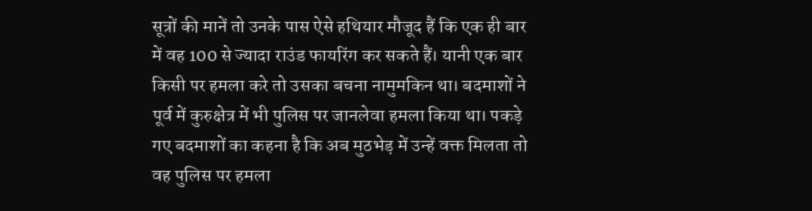सूत्रों की मानें तो उनके पास ऐसे हथियार मौजूद हैं कि एक ही बार में वह 100 से ज्यादा राउंड फायरिंग कर सकते हैं। यानी एक बार किसी पर हमला करे तो उसका बचना नामुमकिन था। बदमाशों ने पूर्व में कुरुक्षेत्र में भी पुलिस पर जानलेवा हमला किया था। पकड़े गए बदमाशों का कहना है कि अब मुठभेड़ में उन्हें वक्त मिलता तो वह पुलिस पर हमला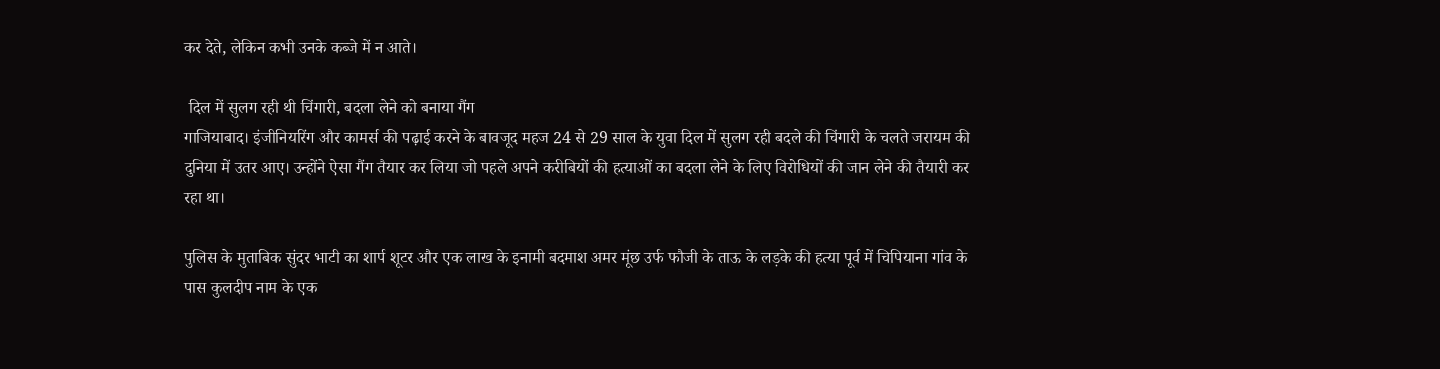कर देते, लेकिन कभी उनके कब्जे में न आते।

 दिल में सुलग रही थी चिंगारी, बदला लेने को बनाया गैंग
गाजियाबाद। इंजीनियरिंग और कामर्स की पढ़ाई करने के बावजूद महज 24 से 29 साल के युवा दिल में सुलग रही बदले की चिंगारी के चलते जरायम की दुनिया में उतर आए। उन्होंने ऐसा गैंग तैयार कर लिया जो पहले अपने करीबियों की हत्याओं का बदला लेने के लिए विरोधियों की जान लेने की तैयारी कर रहा था।

पुलिस के मुताबिक सुंदर भाटी का शार्प शूटर और एक लाख के इनामी बदमाश अमर मूंछ उर्फ फौजी के ताऊ के लड़के की हत्या पूर्व में चिपियाना गांव के पास कुलदीप नाम के एक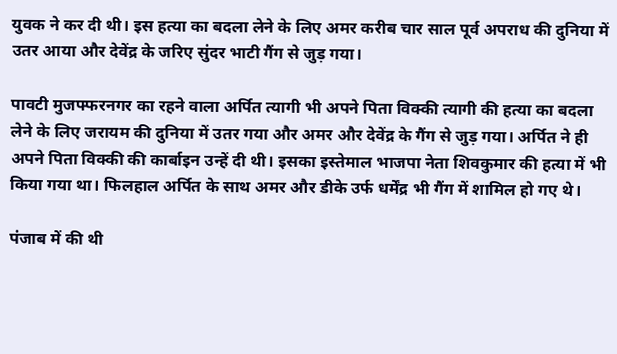युवक ने कर दी थी। इस हत्या का बदला लेने के लिए अमर करीब चार साल पूर्व अपराध की दुनिया में उतर आया और देवेंद्र के जरिए सुंदर भाटी गैंग से जुड़ गया।

पावटी मुजफ्फरनगर का रहने वाला अर्पित त्यागी भी अपने पिता विक्की त्यागी की हत्या का बदला लेने के लिए जरायम की दुनिया में उतर गया और अमर और देवेंद्र के गैंग से जुड़ गया। अर्पित ने ही अपने पिता विक्की की कार्बाइन उन्हें दी थी। इसका इस्तेमाल भाजपा नेता शिवकुमार की हत्या में भी किया गया था। फिलहाल अर्पित के साथ अमर और डीके उर्फ धर्मेंद्र भी गैंग में शामिल हो गए थे।

पंजाब में की थी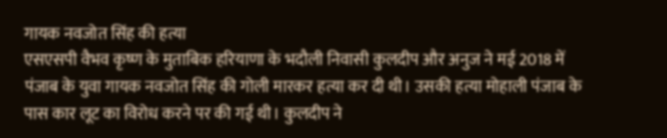गायक नवजोत सिंह की हत्या
एसएसपी वैभव कृष्ण के मुताबिक हरियाणा के भदौली निवासी कुलदीप और अनुज ने मई 2018 में पंजाब के युवा गायक नवजोत सिंह की गोली मारकर हत्या कर दी थी। उसकी हत्या मोहाली पंजाब के पास कार लूट का विरोध करने पर की गई थी। कुलदीप ने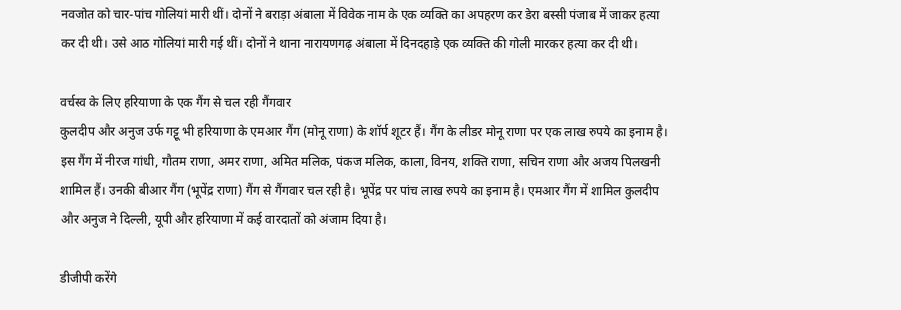नवजोत को चार-पांच गोलियां मारी थीं। दोनों ने बराड़ा अंबाला में विवेक नाम के एक व्यक्ति का अपहरण कर डेरा बस्सी पंजाब में जाकर हत्या कर दी थी। उसे आठ गोलियां मारी गई थीं। दोनों ने थाना नारायणगढ़ अंबाला में दिनदहाड़े एक व्यक्ति की गोली मारकर हत्या कर दी थी।

वर्चस्व के लिए हरियाणा के एक गैंग से चल रही गैंगवार
कुलदीप और अनुज उर्फ गट्टू भी हरियाणा के एमआर गैंग (मोनू राणा) के शॉर्प शूटर हैं। गैंग के लीडर मोनू राणा पर एक लाख रुपये का इनाम है। इस गैंग में नीरज गांधी, गौतम राणा, अमर राणा, अमित मलिक, पंकज मलिक, काला, विनय, शक्ति राणा, सचिन राणा और अजय पिलखनी  शामिल हैं। उनकी बीआर गैंग (भूपेंद्र राणा) गैंग से गैंगवार चल रही है। भूपेंद्र पर पांच लाख रुपये का इनाम है। एमआर गैंग में शामिल कुलदीप और अनुज ने दिल्ली, यूपी और हरियाणा में कई वारदातों को अंजाम दिया है।

डीजीपी करेंगे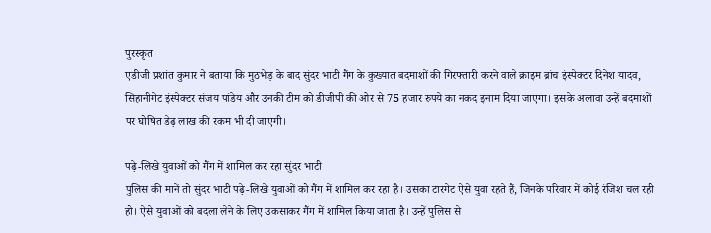पुरस्कृत
एडीजी प्रशांत कुमार ने बताया कि मुठभेड़ के बाद सुंदर भाटी गैंग के कुख्यात बदमाशों की गिरफ्तारी करने वाले क्राइम ब्रांच इंस्पेक्टर दिनेश यादव, सिहानीगेट इंस्पेक्टर संजय पांडेय और उनकी टीम को डीजीपी की ओर से 75 हजार रुपये का नकद इनाम दिया जाएगा। इसके अलावा उन्हें बदमाशों पर घोषित डेढ़ लाख की रकम भी दी जाएगी।

पढ़े-लिखे युवाओं को गैंग में शामिल कर रहा सुंदर भाटी
पुलिस की मानें तो सुंदर भाटी पढ़े-लिखे युवाओं को गैंग में शामिल कर रहा है। उसका टारगेट ऐसे युवा रहते हैं, जिनके परिवार में कोई रंजिश चल रही हो। ऐसे युवाओं को बदला लेने के लिए उकसाकर गैंग में शामिल किया जाता है। उन्हें पुलिस से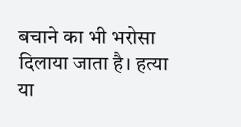बचाने का भी भरोसा दिलाया जाता है। हत्या या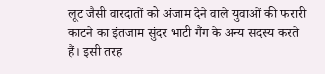लूट जैसी वारदातों को अंजाम देने वाले युवाओं की फरारी काटने का इंतजाम सुंदर भाटी गैंग के अन्य सदस्य करते हैं। इसी तरह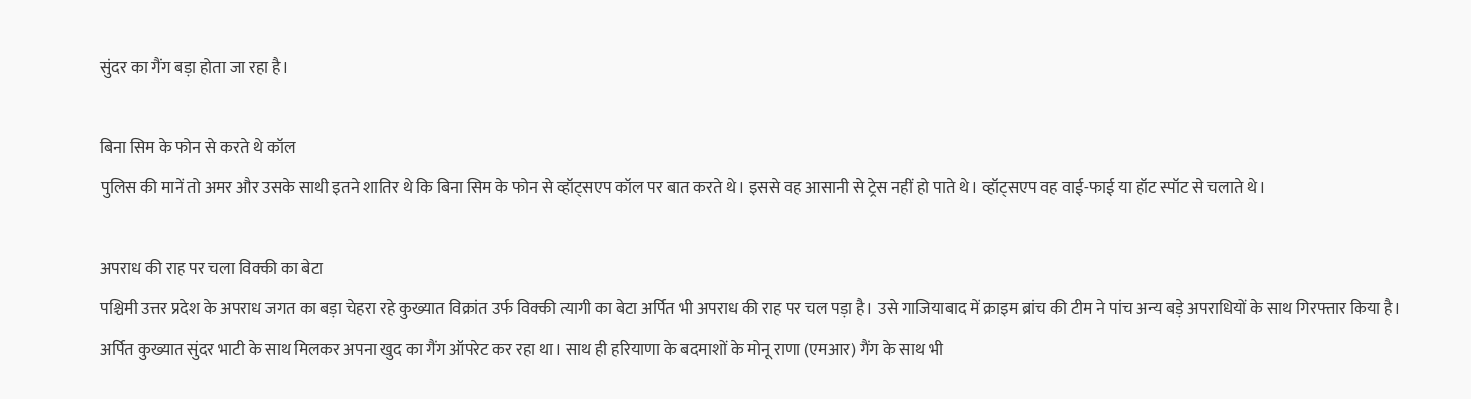सुंदर का गैंग बड़ा होता जा रहा है।

बिना सिम के फोन से करते थे कॉल
पुलिस की मानें तो अमर और उसके साथी इतने शातिर थे कि बिना सिम के फोन से व्हॉट्सएप कॉल पर बात करते थे। इससे वह आसानी से ट्रेस नहीं हो पाते थे। व्हॉट्सएप वह वाई-फाई या हॉट स्पॉट से चलाते थे।

अपराध की राह पर चला विक्की का बेटा
पश्चिमी उत्तर प्रदेश के अपराध जगत का बड़ा चेहरा रहे कुख्यात विक्रांत उर्फ विक्की त्यागी का बेटा अर्पित भी अपराध की राह पर चल पड़ा है। उसे गाजियाबाद में क्राइम ब्रांच की टीम ने पांच अन्य बड़े अपराधियों के साथ गिरफ्तार किया है। अर्पित कुख्यात सुंदर भाटी के साथ मिलकर अपना खुद का गैंग ऑपरेट कर रहा था। साथ ही हरियाणा के बदमाशों के मोनू राणा (एमआर) गैंग के साथ भी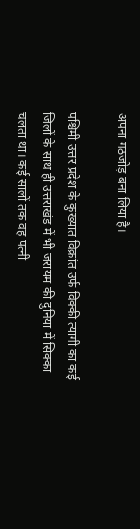अपना गठजोड़ बना लिया है।

पश्चिमी उत्तर प्रदेश के कुख्यात विक्रांत उर्फ विक्की त्यागी का कई जिलों के साथ ही उत्तराखंड में भी जरायम की दुनिया में सिक्का चलता था। कई सालों तक वह पत्नी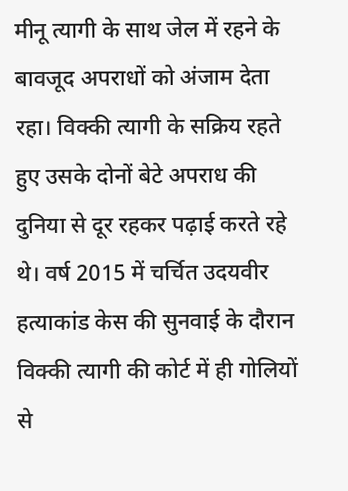मीनू त्यागी के साथ जेल में रहने के बावजूद अपराधों को अंजाम देता रहा। विक्की त्यागी के सक्रिय रहते हुए उसके दोनों बेटे अपराध की दुनिया से दूर रहकर पढ़ाई करते रहे थे। वर्ष 2015 में चर्चित उदयवीर हत्याकांड केस की सुनवाई के दौरान विक्की त्यागी की कोर्ट में ही गोलियों से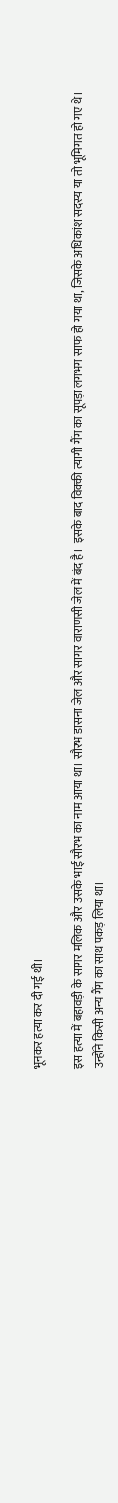भूनकर हत्या कर दी गई थी।

इस हत्या में बहावड़ी के सागर मलिक और उसके भाई सौरभ का नाम आया था। सौरभ डासना जेल और सागर वाराणसी जेल में बंद है।  इसके बाद विक्की त्यागी गैंग का सूपड़ा लगभग साफ हो गया था, जिसके अधिकांश सदस्य या तो भूमिगत हो गए थे। उन्होंने किसी अन्य गैंग का साथ पकड़ लिया था।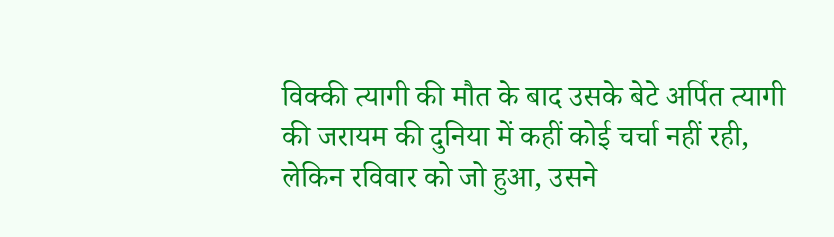विक्की त्यागी की मौत के बाद उसके बेटे अर्पित त्यागी की जरायम की दुनिया में कहीं कोई चर्चा नहीं रही, लेकिन रविवार को जो हुआ, उसने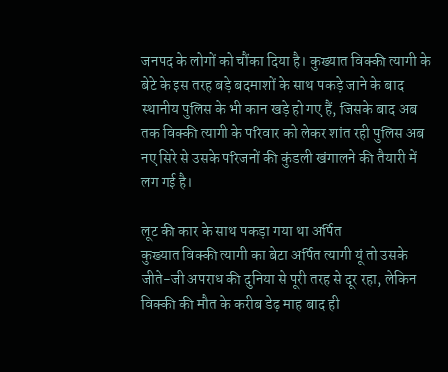जनपद के लोगों को चौंका दिया है। कुख्यात विक्की त्यागी के बेटे के इस तरह बड़े बदमाशों के साथ पकड़े जाने के बाद स्थानीय पुलिस के भी कान खड़े हो गए हैं, जिसके बाद अब तक विक्की त्यागी के परिवार को लेकर शांत रही पुलिस अब नए सिरे से उसके परिजनों की कुंडली खंगालने की तैयारी में लग गई है।

लूट की कार के साथ पकड़ा गया था अर्पित
कुख्यात विक्की त्यागी का बेटा अर्पित त्यागी यूं तो उसके जीते-जी अपराध की दुनिया से पूरी तरह से दूर रहा, लेकिन विक्की की मौत के करीब डेढ़ माह बाद ही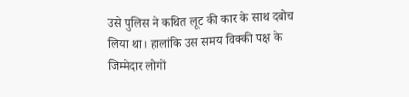उसे पुलिस ने कथित लूट की कार के साथ दबोच लिया था। हालांकि उस समय विक्की पक्ष के जिम्मेदार लोगों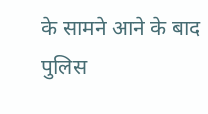के सामने आने के बाद पुलिस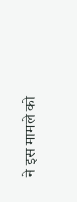ने इस मामले को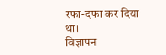रफा-दफा कर दिया था।
विज्ञापन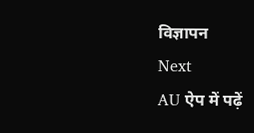विज्ञापन
Next
AU ऐप में पढ़ें